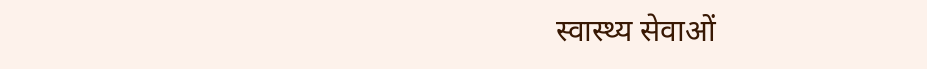स्वास्थ्य सेवाओं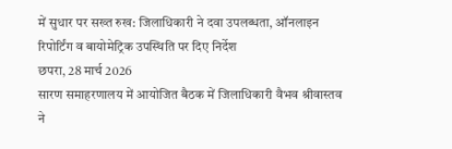में सुधार पर सख्त रुख: जिलाधिकारी ने दवा उपलब्धता, ऑनलाइन रिपोर्टिंग व बायोमेट्रिक उपस्थिति पर दिए निर्देश
छपरा, 28 मार्च 2026
सारण समाहरणालय में आयोजित बैठक में जिलाधिकारी वैभव श्रीवास्तव ने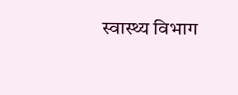स्वास्थ्य विभाग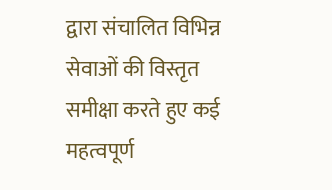द्वारा संचालित विभिन्न सेवाओं की विस्तृत समीक्षा करते हुए कई महत्वपूर्ण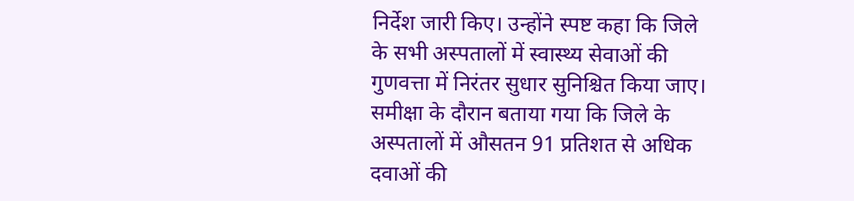निर्देश जारी किए। उन्होंने स्पष्ट कहा कि जिले के सभी अस्पतालों में स्वास्थ्य सेवाओं की गुणवत्ता में निरंतर सुधार सुनिश्चित किया जाए।
समीक्षा के दौरान बताया गया कि जिले के अस्पतालों में औसतन 91 प्रतिशत से अधिक दवाओं की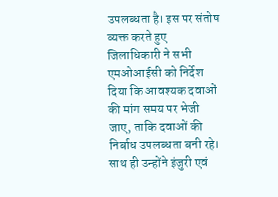उपलब्धता है। इस पर संतोष व्यक्त करते हुए जिलाधिकारी ने सभी एमओआईसी को निर्देश दिया कि आवश्यक दवाओं की मांग समय पर भेजी जाए, ताकि दवाओं की निर्बाध उपलब्धता बनी रहे। साथ ही उन्होंने इंजुरी एवं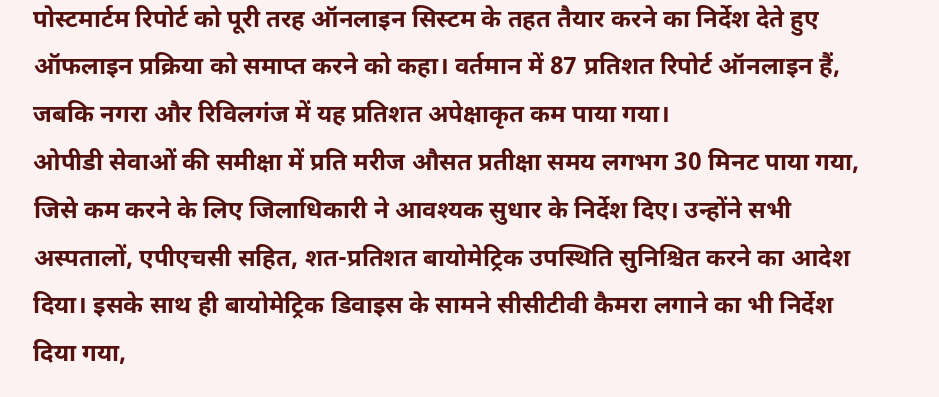पोस्टमार्टम रिपोर्ट को पूरी तरह ऑनलाइन सिस्टम के तहत तैयार करने का निर्देश देते हुए ऑफलाइन प्रक्रिया को समाप्त करने को कहा। वर्तमान में 87 प्रतिशत रिपोर्ट ऑनलाइन हैं, जबकि नगरा और रिविलगंज में यह प्रतिशत अपेक्षाकृत कम पाया गया।
ओपीडी सेवाओं की समीक्षा में प्रति मरीज औसत प्रतीक्षा समय लगभग 30 मिनट पाया गया, जिसे कम करने के लिए जिलाधिकारी ने आवश्यक सुधार के निर्देश दिए। उन्होंने सभी अस्पतालों, एपीएचसी सहित, शत-प्रतिशत बायोमेट्रिक उपस्थिति सुनिश्चित करने का आदेश दिया। इसके साथ ही बायोमेट्रिक डिवाइस के सामने सीसीटीवी कैमरा लगाने का भी निर्देश दिया गया,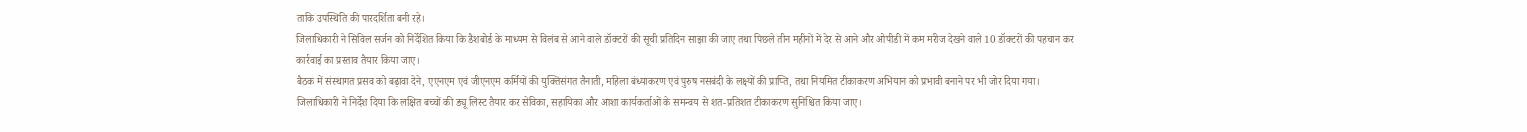ताकि उपस्थिति की पारदर्शिता बनी रहे।
जिलाधिकारी ने सिविल सर्जन को निर्देशित किया कि डैशबोर्ड के माध्यम से विलंब से आने वाले डॉक्टरों की सूची प्रतिदिन साझा की जाए तथा पिछले तीन महीनों में देर से आने और ओपीडी में कम मरीज देखने वाले 10 डॉक्टरों की पहचान कर कार्रवाई का प्रस्ताव तैयार किया जाए।
बैठक में संस्थागत प्रसव को बढ़ावा देने, एएनएम एवं जीएनएम कर्मियों की युक्तिसंगत तैनाती, महिला बंध्याकरण एवं पुरुष नसबंदी के लक्ष्यों की प्राप्ति, तथा नियमित टीकाकरण अभियान को प्रभावी बनाने पर भी जोर दिया गया। जिलाधिकारी ने निर्देश दिया कि लक्षित बच्चों की ड्यू लिस्ट तैयार कर सेविका, सहायिका और आशा कार्यकर्ताओं के समन्वय से शत-प्रतिशत टीकाकरण सुनिश्चित किया जाए।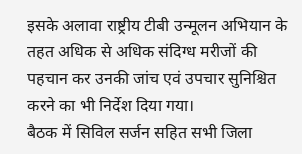इसके अलावा राष्ट्रीय टीबी उन्मूलन अभियान के तहत अधिक से अधिक संदिग्ध मरीजों की पहचान कर उनकी जांच एवं उपचार सुनिश्चित करने का भी निर्देश दिया गया।
बैठक में सिविल सर्जन सहित सभी जिला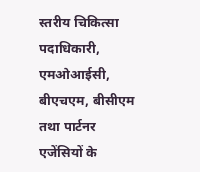स्तरीय चिकित्सा पदाधिकारी, एमओआईसी, बीएचएम, बीसीएम तथा पार्टनर एजेंसियों के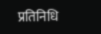प्रतिनिधि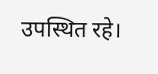उपस्थित रहे।